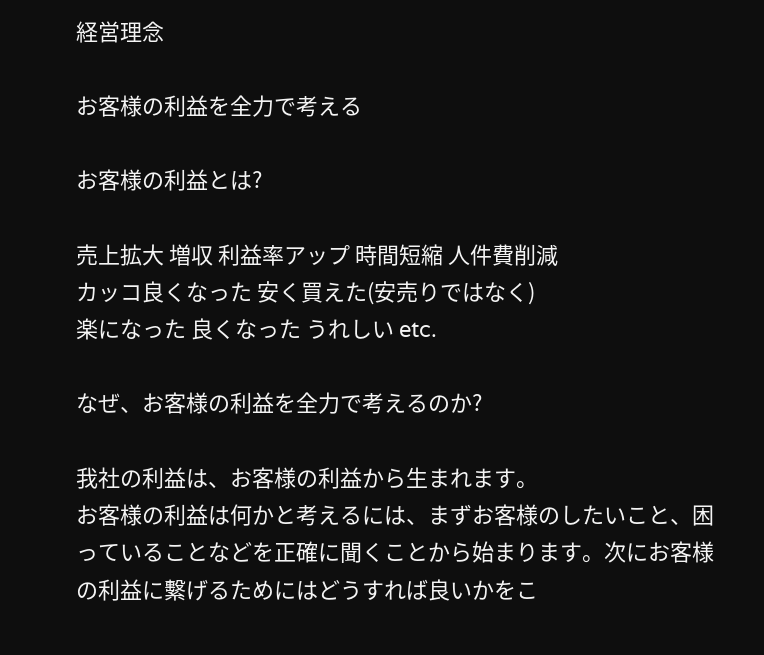経営理念

お客様の利益を全力で考える

お客様の利益とは?

売上拡大 増収 利益率アップ 時間短縮 人件費削減
カッコ良くなった 安く買えた(安売りではなく)
楽になった 良くなった うれしい etc.

なぜ、お客様の利益を全力で考えるのか?

我社の利益は、お客様の利益から生まれます。
お客様の利益は何かと考えるには、まずお客様のしたいこと、困っていることなどを正確に聞くことから始まります。次にお客様の利益に繫げるためにはどうすれば良いかをこ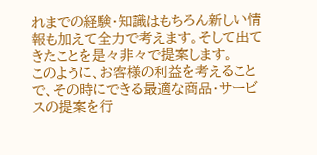れまでの経験・知識はもちろん新しい情報も加えて全力で考えます。そして出てきたことを是々非々で提案します。
このように、お客様の利益を考えることで、その時にできる最適な商品・サービスの提案を行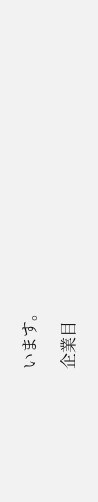います。

企業目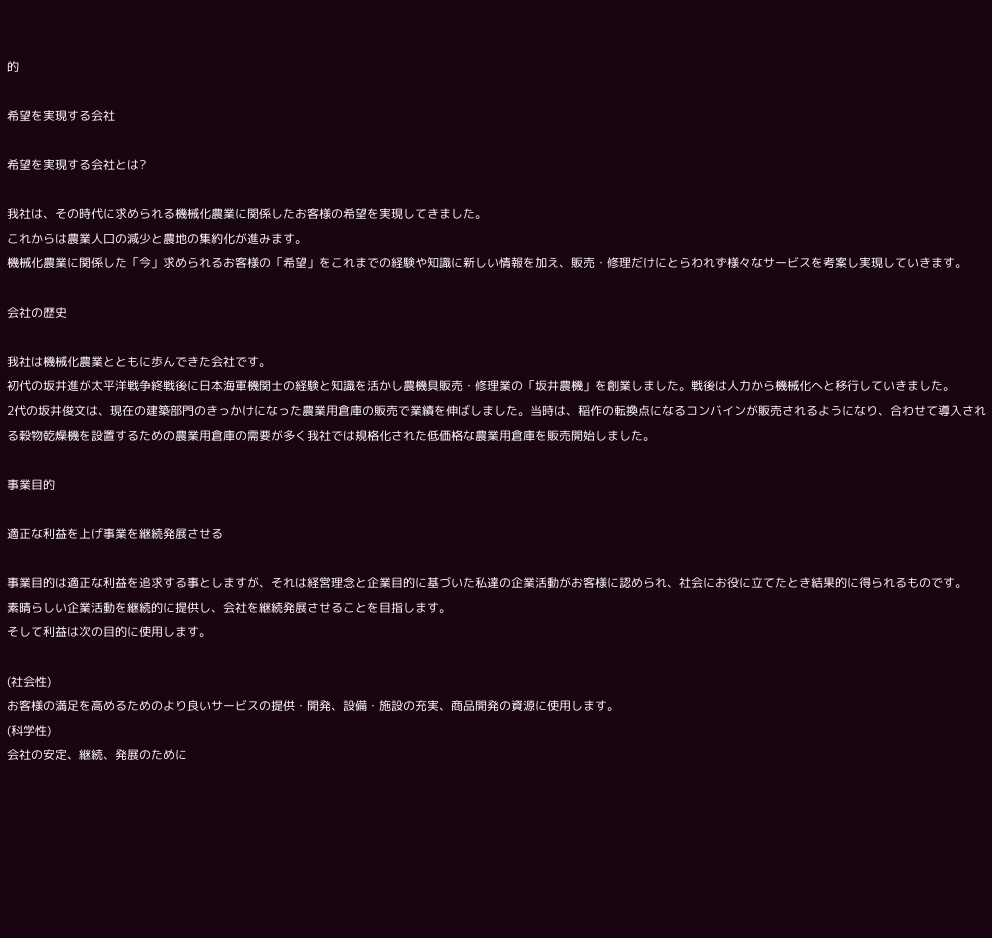的

希望を実現する会社

希望を実現する会社とは?

我社は、その時代に求められる機械化農業に関係したお客様の希望を実現してきました。
これからは農業人口の減少と農地の集約化が進みます。
機械化農業に関係した「今」求められるお客様の「希望」をこれまでの経験や知識に新しい情報を加え、販売・修理だけにとらわれず様々なサービスを考案し実現していきます。

会社の歴史

我社は機械化農業とともに歩んできた会社です。
初代の坂井進が太平洋戦争終戦後に日本海軍機関士の経験と知識を活かし農機具販売・修理業の「坂井農機」を創業しました。戦後は人力から機械化へと移行していきました。
2代の坂井俊文は、現在の建築部門のきっかけになった農業用倉庫の販売で業績を伸ばしました。当時は、稲作の転換点になるコンバインが販売されるようになり、合わせて導入される穀物乾燥機を設置するための農業用倉庫の需要が多く我社では規格化された低価格な農業用倉庫を販売開始しました。

事業目的

適正な利益を上げ事業を継続発展させる

事業目的は適正な利益を追求する事としますが、それは経営理念と企業目的に基づいた私達の企業活動がお客様に認められ、社会にお役に立てたとき結果的に得られるものです。
素晴らしい企業活動を継続的に提供し、会社を継続発展させることを目指します。
そして利益は次の目的に使用します。

(社会性)
お客様の満足を高めるためのより良いサービスの提供・開発、設備・施設の充実、商品開発の資源に使用します。
(科学性)
会社の安定、継続、発展のために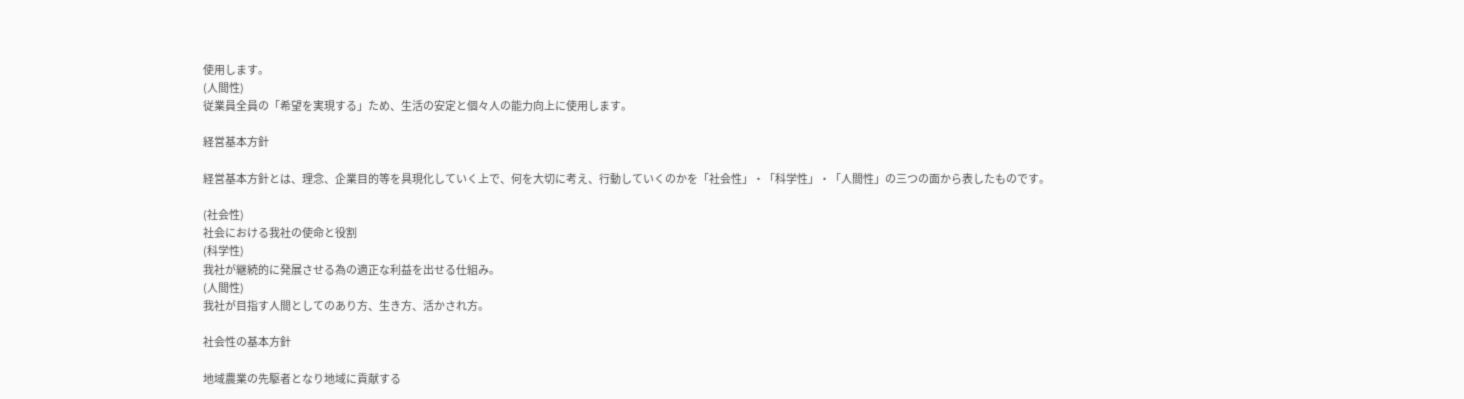使用します。
(人間性)
従業員全員の「希望を実現する」ため、生活の安定と個々人の能力向上に使用します。

経営基本方針

経営基本方針とは、理念、企業目的等を具現化していく上で、何を大切に考え、行動していくのかを「社会性」・「科学性」・「人間性」の三つの面から表したものです。

(社会性)
社会における我社の使命と役割
(科学性)
我社が継続的に発展させる為の適正な利益を出せる仕組み。
(人間性)
我社が目指す人間としてのあり方、生き方、活かされ方。

社会性の基本方針

地域農業の先駆者となり地域に貢献する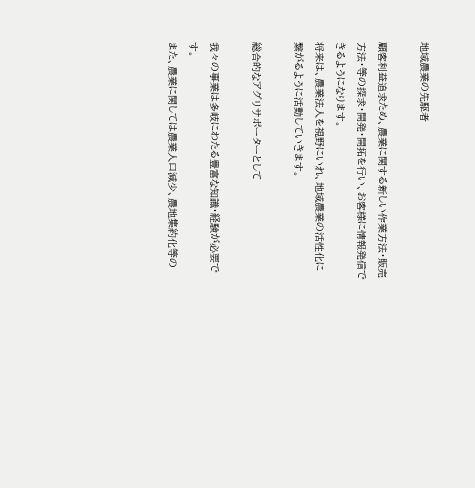地域農業の先駆者

顧客利益追求ため、農業に関する新しい作業方法・販売方法・等の探求・開発・開拓を行い、お客様に情報発信できるようになります。
将来は、農業法人を視野にいれ、地域農業の活性化に繋がるように活動していきます。

総合的なアグリサポーターとして

我々の事業は多岐にわたる豊富な知識・経験が必要です。
また、農業に関しては農業人口減少、農地集約化等の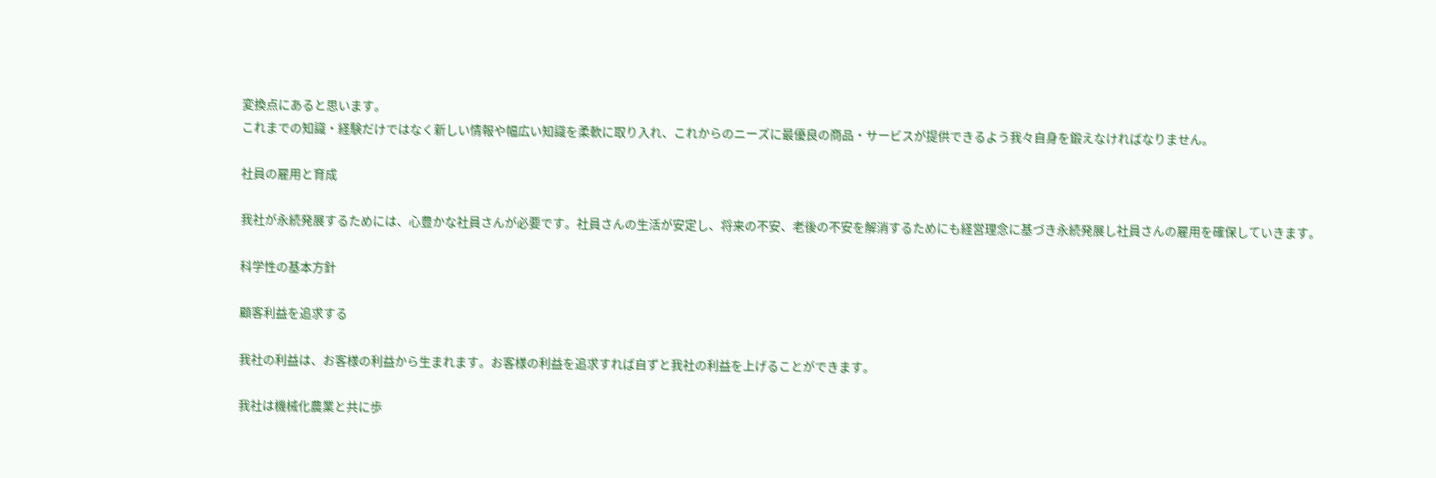変換点にあると思います。
これまでの知識・経験だけではなく新しい情報や幅広い知識を柔軟に取り入れ、これからのニーズに最優良の商品・サービスが提供できるよう我々自身を鍛えなければなりません。

社員の雇用と育成

我社が永続発展するためには、心豊かな社員さんが必要です。社員さんの生活が安定し、将来の不安、老後の不安を解消するためにも経営理念に基づき永続発展し社員さんの雇用を確保していきます。

科学性の基本方針

顧客利益を追求する

我社の利益は、お客様の利益から生まれます。お客様の利益を追求すれば自ずと我社の利益を上げることができます。

我社は機械化農業と共に歩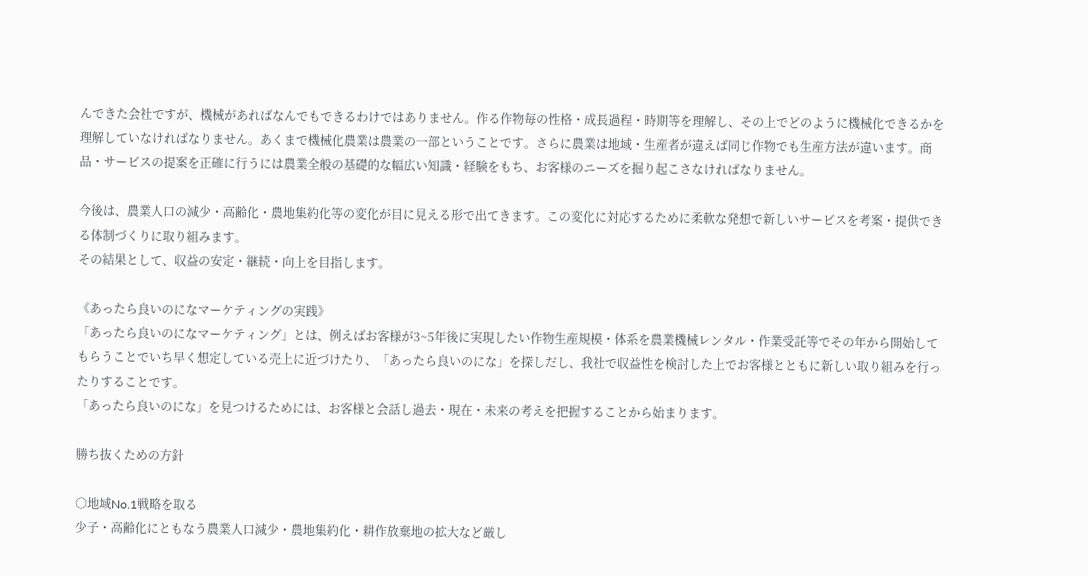んできた会社ですが、機械があればなんでもできるわけではありません。作る作物毎の性格・成長過程・時期等を理解し、その上でどのように機械化できるかを理解していなければなりません。あくまで機械化農業は農業の一部ということです。さらに農業は地域・生産者が違えば同じ作物でも生産方法が違います。商品・サービスの提案を正確に行うには農業全般の基礎的な幅広い知識・経験をもち、お客様のニーズを掘り起こさなければなりません。

今後は、農業人口の減少・高齢化・農地集約化等の変化が目に見える形で出てきます。この変化に対応するために柔軟な発想で新しいサービスを考案・提供できる体制づくりに取り組みます。
その結果として、収益の安定・継続・向上を目指します。

《あったら良いのになマーケティングの実践》
「あったら良いのになマーケティング」とは、例えばお客様が3~5年後に実現したい作物生産規模・体系を農業機械レンタル・作業受託等でその年から開始してもらうことでいち早く想定している売上に近づけたり、「あったら良いのにな」を探しだし、我社で収益性を検討した上でお客様とともに新しい取り組みを行ったりすることです。
「あったら良いのにな」を見つけるためには、お客様と会話し過去・現在・未来の考えを把握することから始まります。

勝ち抜くための方針

○地域No.1戦略を取る
少子・高齢化にともなう農業人口減少・農地集約化・耕作放棄地の拡大など厳し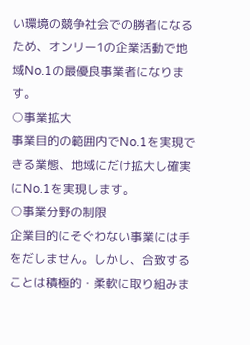い環境の競争社会での勝者になるため、オンリー1の企業活動で地域No.1の最優良事業者になります。
○事業拡大
事業目的の範囲内でNo.1を実現できる業態、地域にだけ拡大し確実にNo.1を実現します。
○事業分野の制限
企業目的にそぐわない事業には手をだしません。しかし、合致することは積極的・柔軟に取り組みま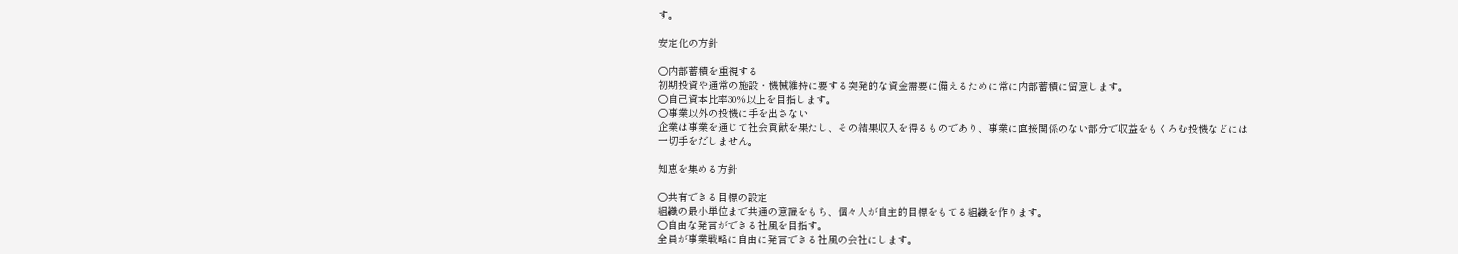す。

安定化の方針

○内部蓄積を重視する
初期投資や通常の施設・機械維持に要する突発的な資金需要に備えるために常に内部蓄積に留意します。
○自己資本比率30%以上を目指します。
○事業以外の投機に手を出さない
企業は事業を通じて社会貢献を果たし、その結果収入を得るものであり、事業に直接関係のない部分で収益をもくろむ投機などには一切手をだしません。

知恵を集める方針

○共有できる目標の設定
組織の最小単位まで共通の意識をもち、個々人が自主的目標をもてる組織を作ります。
○自由な発言ができる社風を目指す。
全員が事業戦略に自由に発言できる社風の会社にします。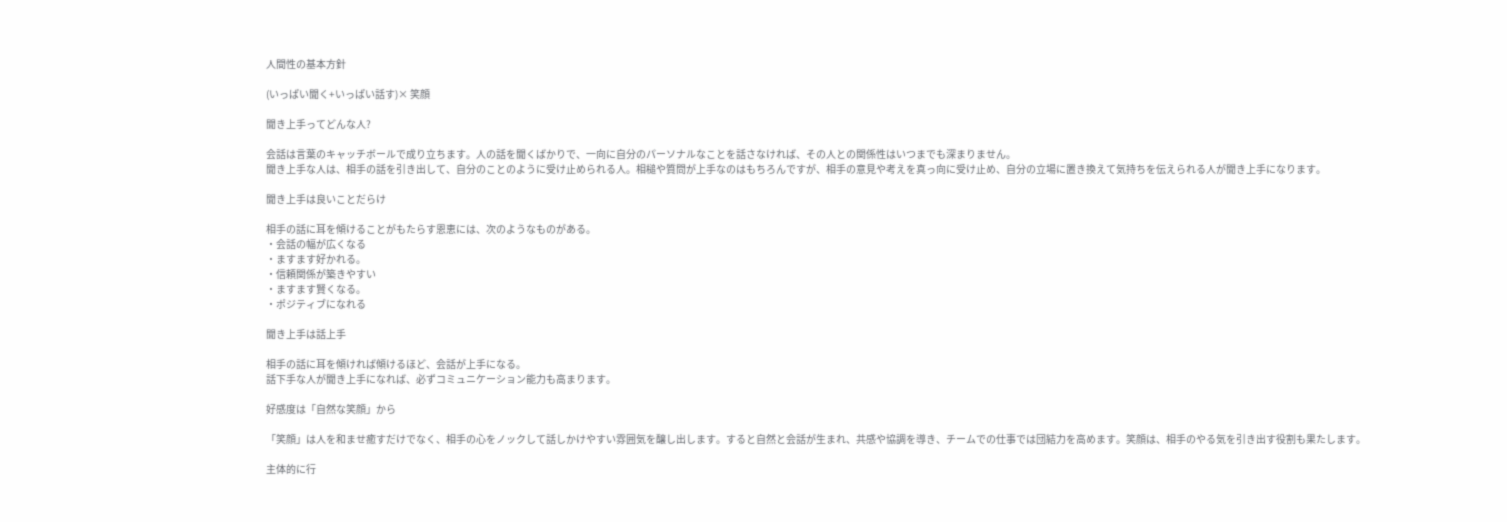人間性の基本方針

(いっぱい聞く+いっぱい話す)× 笑顔

聞き上手ってどんな人?

会話は言葉のキャッチボールで成り立ちます。人の話を聞くばかりで、一向に自分のパーソナルなことを話さなければ、その人との関係性はいつまでも深まりません。
聞き上手な人は、相手の話を引き出して、自分のことのように受け止められる人。相槌や質問が上手なのはもちろんですが、相手の意見や考えを真っ向に受け止め、自分の立場に置き換えて気持ちを伝えられる人が聞き上手になります。

聞き上手は良いことだらけ

相手の話に耳を傾けることがもたらす恩恵には、次のようなものがある。
・会話の幅が広くなる
・ますます好かれる。
・信頼関係が築きやすい
・ますます賢くなる。
・ポジティブになれる

聞き上手は話上手

相手の話に耳を傾ければ傾けるほど、会話が上手になる。
話下手な人が聞き上手になれば、必ずコミュニケーション能力も高まります。

好感度は「自然な笑顔」から

「笑顔」は人を和ませ癒すだけでなく、相手の心をノックして話しかけやすい雰囲気を醸し出します。すると自然と会話が生まれ、共感や協調を導き、チームでの仕事では団結力を高めます。笑顔は、相手のやる気を引き出す役割も果たします。

主体的に行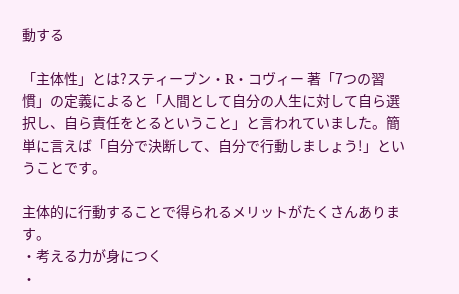動する

「主体性」とは?スティーブン・R・コヴィー 著「7つの習慣」の定義によると「人間として自分の人生に対して自ら選択し、自ら責任をとるということ」と言われていました。簡単に言えば「自分で決断して、自分で行動しましょう!」ということです。

主体的に行動することで得られるメリットがたくさんあります。
・考える力が身につく
・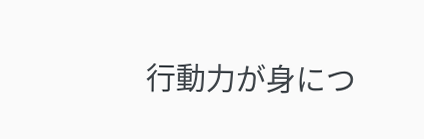行動力が身につ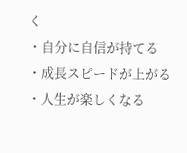く
・自分に自信が持てる
・成長スピードが上がる
・人生が楽しくなる